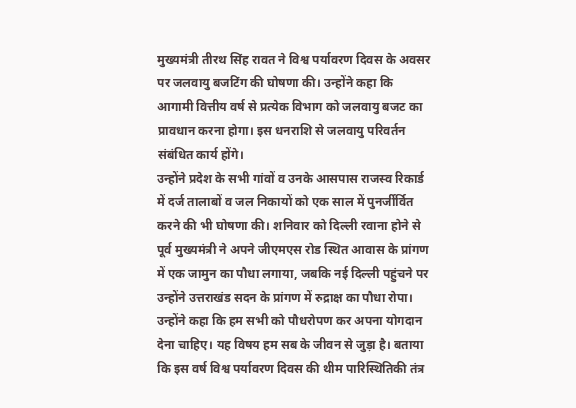मुख्यमंत्री तीरथ सिंह रावत ने विश्व पर्यावरण दिवस के अवसर पर जलवायु बजटिंग की घोषणा की। उन्होंने कहा कि आगामी वित्तीय वर्ष से प्रत्येक विभाग को जलवायु बजट का प्रावधान करना होगा। इस धनराशि से जलवायु परिवर्तन संबंधित कार्य होंगे।
उन्होंने प्रदेश के सभी गांवों व उनके आसपास राजस्व रिकार्ड में दर्ज तालाबों व जल निकायों को एक साल में पुनर्जीर्वित करने की भी घोषणा की। शनिवार को दिल्ली रवाना होने से पूर्व मुख्यमंत्री ने अपने जीएमएस रोड स्थित आवास के प्रांगण में एक जामुन का पौधा लगाया, जबकि नई दिल्ली पहुंचने पर उन्होंने उत्तराखंड सदन के प्रांगण में रुद्राक्ष का पौधा रोपा।
उन्होंने कहा कि हम सभी को पौधरोपण कर अपना योगदान देना चाहिए। यह विषय हम सब के जीवन से जुड़ा है। बताया कि इस वर्ष विश्व पर्यावरण दिवस की थीम पारिस्थितिकी तंत्र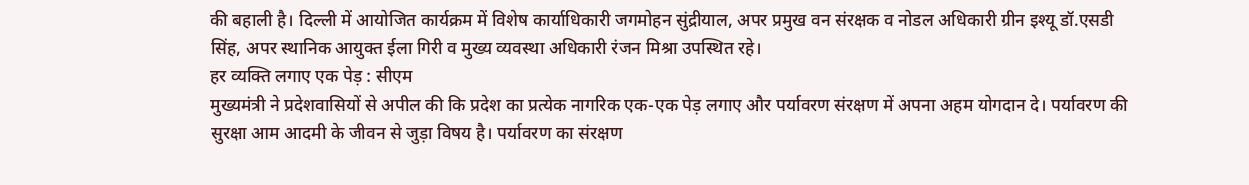की बहाली है। दिल्ली में आयोजित कार्यक्रम में विशेष कार्याधिकारी जगमोहन सुंद्रीयाल, अपर प्रमुख वन संरक्षक व नोडल अधिकारी ग्रीन इश्यू डॉ.एसडी सिंह, अपर स्थानिक आयुक्त ईला गिरी व मुख्य व्यवस्था अधिकारी रंजन मिश्रा उपस्थित रहे।
हर व्यक्ति लगाए एक पेड़ : सीएम
मुख्यमंत्री ने प्रदेशवासियों से अपील की कि प्रदेश का प्रत्येक नागरिक एक-एक पेड़ लगाए और पर्यावरण संरक्षण में अपना अहम योगदान दे। पर्यावरण की सुरक्षा आम आदमी के जीवन से जुड़ा विषय है। पर्यावरण का संरक्षण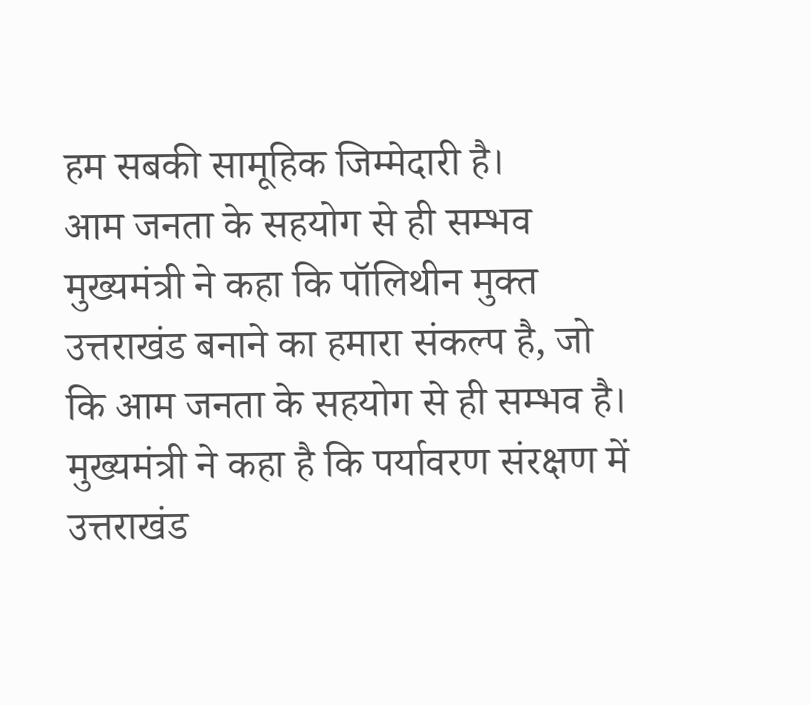हम सबकी सामूहिक जिम्मेदारी है।
आम जनता के सहयोग से ही सम्भव
मुख्यमंत्री ने कहा कि पॉलिथीन मुक्त उत्तराखंड बनाने का हमारा संकल्प है, जो कि आम जनता के सहयोग से ही सम्भव है। मुख्यमंत्री ने कहा है कि पर्यावरण संरक्षण में उत्तराखंड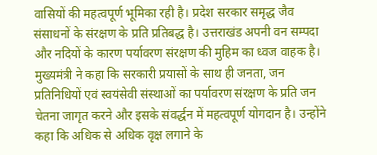वासियों की महत्वपूर्ण भूमिका रही है। प्रदेश सरकार समृद्ध जैव संसाधनों के संरक्षण के प्रति प्रतिबद्ध है। उत्तराखंड अपनी वन सम्पदा और नदियों के कारण पर्यावरण संरक्षण की मुहिम का ध्वज वाहक है।
मुख्यमंत्री ने कहा कि सरकारी प्रयासों के साथ ही जनता, जन प्रतिनिधियों एवं स्वयंसेवी संस्थाओं का पर्यावरण संरक्षण के प्रति जन चेतना जागृत करने और इसके संवर्द्धन में महत्वपूर्ण योगदान है। उन्होंने कहा कि अधिक से अधिक वृक्ष लगाने के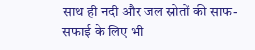साथ ही नदी और जल स्रोतों की साफ-सफाई के लिए भी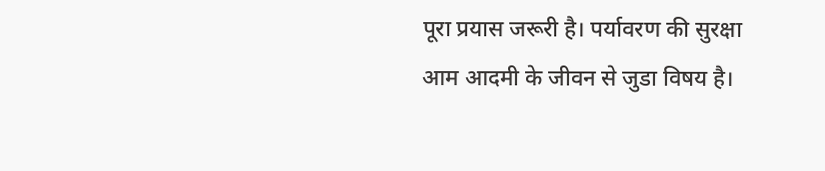पूरा प्रयास जरूरी है। पर्यावरण की सुरक्षा आम आदमी के जीवन से जुडा विषय है।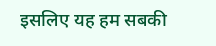इसलिए यह हम सबकी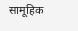सामूहिक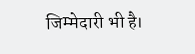जिम्मेदारी भी है।